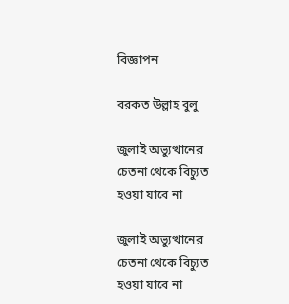বিজ্ঞাপন

বরকত উল্লাহ বুলু

জুলাই অভ্যুত্থানের চেতনা থেকে বিচ্যুত হওয়া যাবে না

জুলাই অভ্যুত্থানের চেতনা থেকে বিচ্যুত হওয়া যাবে না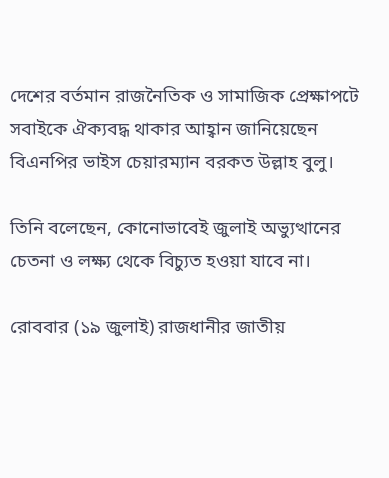দেশের বর্তমান রাজনৈতিক ও সামাজিক প্রেক্ষাপটে সবাইকে ঐক্যবদ্ধ থাকার আহ্বান জানিয়েছেন বিএনপির ভাইস চেয়ারম্যান বরকত উল্লাহ বুলু।

তিনি বলেছেন, কোনোভাবেই জুলাই অভ্যুত্থানের চেতনা ও লক্ষ্য থেকে বিচ্যুত হওয়া যাবে না।

রোববার (১৯ জুলাই) রাজধানীর জাতীয়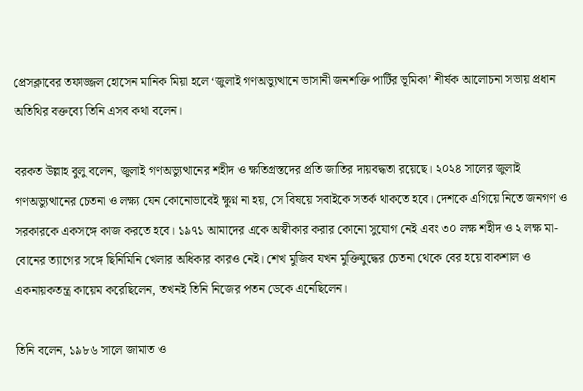প্রেসক্লাবের তফাজ্জল হোসেন মানিক মিয়া হলে ‘জুলাই গণঅভ্যুত্থানে ভাসানী জনশক্তি পার্টির ভূমিকা’ শীর্ষক আলোচনা সভায় প্রধান অতিথির বক্তব্যে তিনি এসব কথা বলেন।

বরকত উল্লাহ বুলু বলেন, জুলাই গণঅভ্যুত্থানের শহীদ ও ক্ষতিগ্রস্তদের প্রতি জাতির দায়বদ্ধতা রয়েছে। ২০২৪ সালের জুলাই গণঅভ্যুত্থানের চেতনা ও লক্ষ্য যেন কোনোভাবেই ক্ষুণ্ন না হয়, সে বিষয়ে সবাইকে সতর্ক থাকতে হবে। দেশকে এগিয়ে নিতে জনগণ ও সরকারকে একসঙ্গে কাজ করতে হবে। ১৯৭১ আমাদের একে অস্বীকার করার কোনো সুযোগ নেই এবং ৩০ লক্ষ শহীদ ও ২ লক্ষ মা-বোনের ত্যাগের সঙ্গে ছিনিমিনি খেলার অধিকার কারও নেই। শেখ মুজিব যখন মুক্তিযুদ্ধের চেতনা থেকে বের হয়ে বাকশাল ও একনায়কতন্ত্র কায়েম করেছিলেন, তখনই তিনি নিজের পতন ডেকে এনেছিলেন।

তিনি বলেন, ১৯৮৬ সালে জামাত ও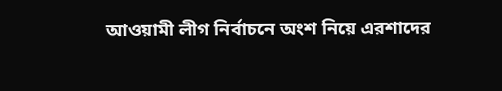আওয়ামী লীগ নির্বাচনে অংশ নিয়ে এরশাদের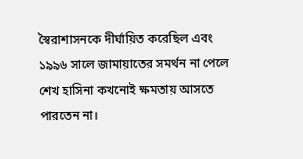স্বৈরাশাসনকে দীর্ঘায়িত করেছিল এবং ১৯৯৬ সালে জামায়াতের সমর্থন না পেলে শেখ হাসিনা কখনোই ক্ষমতায় আসতে পারতেন না।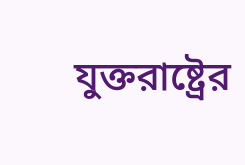যুক্তরাষ্ট্রের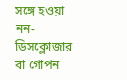সঙ্গে হওয়া নন-ডিসক্লোজার বা গোপন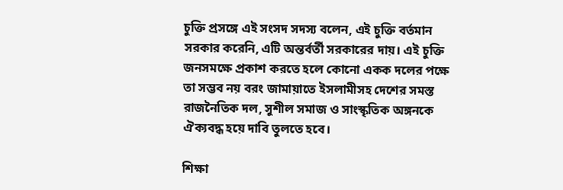চুক্তি প্রসঙ্গে এই সংসদ সদস্য বলেন, এই চুক্তি বর্তমান সরকার করেনি, এটি অন্তর্বর্তী সরকারের দায়। এই চুক্তি জনসমক্ষে প্রকাশ করতে হলে কোনো একক দলের পক্ষে তা সম্ভব নয় বরং জামায়াতে ইসলামীসহ দেশের সমস্ত রাজনৈতিক দল, সুশীল সমাজ ও সাংস্কৃতিক অঙ্গনকে ঐক্যবদ্ধ হয়ে দাবি তুলতে হবে।

শিক্ষা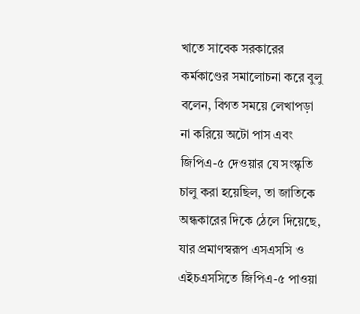খাতে সাবেক সরকারের কর্মকাণ্ডের সমালোচনা করে বুলু বলেন, বিগত সময়ে লেখাপড়া না করিয়ে অটো পাস এবং জিপিএ-৫ দেওয়ার যে সংস্কৃতি চালু করা হয়েছিল, তা জাতিকে অন্ধকারের দিকে ঠেলে দিয়েছে, যার প্রমাণস্বরূপ এসএসসি ও এইচএসসিতে জিপিএ-৫ পাওয়া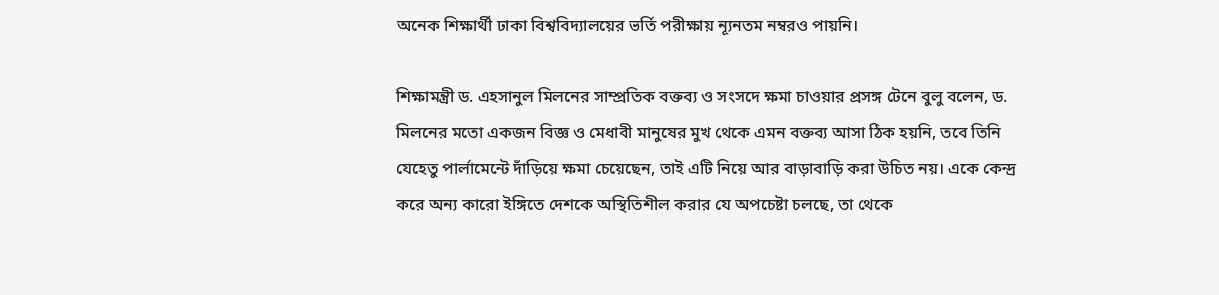অনেক শিক্ষার্থী ঢাকা বিশ্ববিদ্যালয়ের ভর্তি পরীক্ষায় ন্যূনতম নম্বরও পায়নি।

শিক্ষামন্ত্রী ড. এহসানুল মিলনের সাম্প্রতিক বক্তব্য ও সংসদে ক্ষমা চাওয়ার প্রসঙ্গ টেনে বুলু বলেন, ড. মিলনের মতো একজন বিজ্ঞ ও মেধাবী মানুষের মুখ থেকে এমন বক্তব্য আসা ঠিক হয়নি, তবে তিনি যেহেতু পার্লামেন্টে দাঁড়িয়ে ক্ষমা চেয়েছেন, তাই এটি নিয়ে আর বাড়াবাড়ি করা উচিত নয়। একে কেন্দ্র করে অন্য কারো ইঙ্গিতে দেশকে অস্থিতিশীল করার যে অপচেষ্টা চলছে, তা থেকে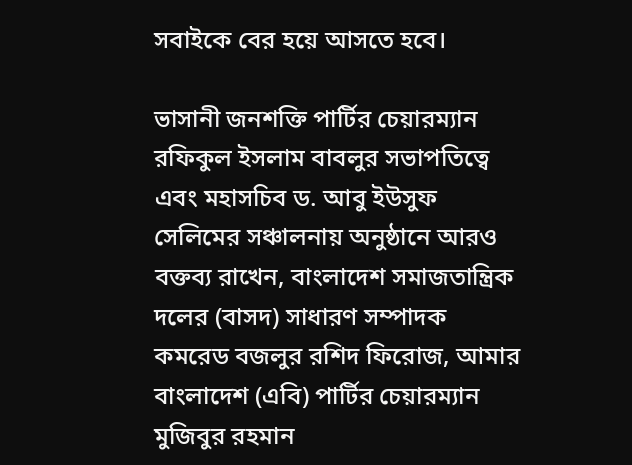সবাইকে বের হয়ে আসতে হবে।

ভাসানী জনশক্তি পার্টির চেয়ারম্যান রফিকুল ইসলাম বাবলুর সভাপতিত্বে এবং মহাসচিব ড. আবু ইউসুফ সেলিমের সঞ্চালনায় অনুষ্ঠানে আরও বক্তব্য রাখেন, বাংলাদেশ সমাজতান্ত্রিক দলের (বাসদ) সাধারণ সম্পাদক কমরেড বজলুর রশিদ ফিরোজ, আমার বাংলাদেশ (এবি) পার্টির চেয়ারম্যান মুজিবুর রহমান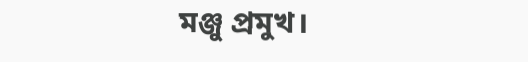মঞ্জু প্রমুখ।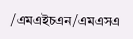/এমএইচএন/এমএসএ